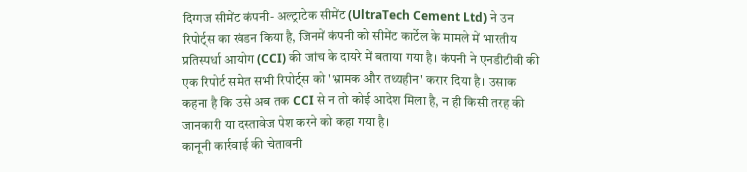दिग्गज सीमेंट कंपनी- अल्ट्राटेक सीमेंट (UltraTech Cement Ltd) ने उन रिपोर्ट्स का खंडन किया है, जिनमें कंपनी को सीमेंट कार्टेल के मामले में भारतीय प्रतिस्पर्धा आयोग (CCI) की जांच के दायरे में बताया गया है। कंपनी ने एनडीटीवी की एक रिपोर्ट समेत सभी रिपोर्ट्स को 'भ्रामक और तथ्यहीन' करार दिया है। उसाक कहना है कि उसे अब तक CCI से न तो कोई आदेश मिला है, न ही किसी तरह की जानकारी या दस्तावेज पेश करने को कहा गया है।
कानूनी कार्रवाई की चेतावनी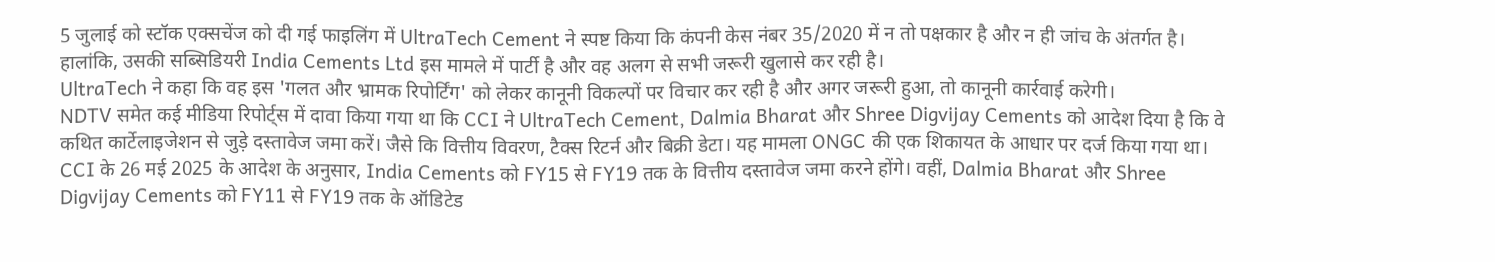5 जुलाई को स्टॉक एक्सचेंज को दी गई फाइलिंग में UltraTech Cement ने स्पष्ट किया कि कंपनी केस नंबर 35/2020 में न तो पक्षकार है और न ही जांच के अंतर्गत है। हालांकि, उसकी सब्सिडियरी India Cements Ltd इस मामले में पार्टी है और वह अलग से सभी जरूरी खुलासे कर रही है।
UltraTech ने कहा कि वह इस 'गलत और भ्रामक रिपोर्टिंग' को लेकर कानूनी विकल्पों पर विचार कर रही है और अगर जरूरी हुआ, तो कानूनी कार्रवाई करेगी।
NDTV समेत कई मीडिया रिपोर्ट्स में दावा किया गया था कि CCI ने UltraTech Cement, Dalmia Bharat और Shree Digvijay Cements को आदेश दिया है कि वे कथित कार्टेलाइजेशन से जुड़े दस्तावेज जमा करें। जैसे कि वित्तीय विवरण, टैक्स रिटर्न और बिक्री डेटा। यह मामला ONGC की एक शिकायत के आधार पर दर्ज किया गया था।
CCI के 26 मई 2025 के आदेश के अनुसार, India Cements को FY15 से FY19 तक के वित्तीय दस्तावेज जमा करने होंगे। वहीं, Dalmia Bharat और Shree Digvijay Cements को FY11 से FY19 तक के ऑडिटेड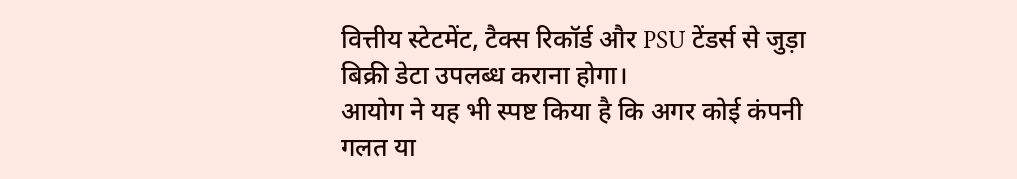वित्तीय स्टेटमेंट, टैक्स रिकॉर्ड और PSU टेंडर्स से जुड़ा बिक्री डेटा उपलब्ध कराना होगा।
आयोग ने यह भी स्पष्ट किया है कि अगर कोई कंपनी गलत या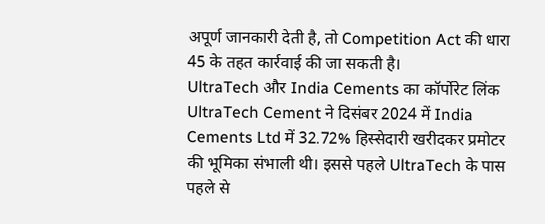अपूर्ण जानकारी देती है, तो Competition Act की धारा 45 के तहत कार्रवाई की जा सकती है।
UltraTech और India Cements का कॉर्पोरेट लिंक
UltraTech Cement ने दिसंबर 2024 में India Cements Ltd में 32.72% हिस्सेदारी खरीदकर प्रमोटर की भूमिका संभाली थी। इससे पहले UltraTech के पास पहले से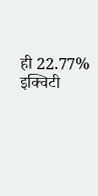ही 22.77% इक्विटी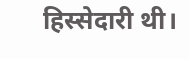हिस्सेदारी थी।